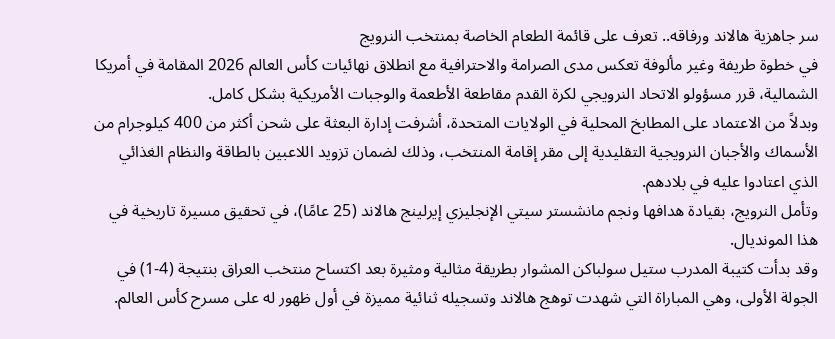سر جاهزية هالاند ورفاقه.. تعرف على قائمة الطعام الخاصة بمنتخب النرويج
في خطوة طريفة وغير مألوفة تعكس مدى الصرامة والاحترافية مع انطلاق نهائيات كأس العالم 2026 المقامة في أمريكا الشمالية، قرر مسؤولو الاتحاد النرويجي لكرة القدم مقاطعة الأطعمة والوجبات الأمريكية بشكل كامل.
وبدلاً من الاعتماد على المطابخ المحلية في الولايات المتحدة، أشرفت إدارة البعثة على شحن أكثر من 400 كيلوجرام من الأسماك والأجبان النرويجية التقليدية إلى مقر إقامة المنتخب، وذلك لضمان تزويد اللاعبين بالطاقة والنظام الغذائي الذي اعتادوا عليه في بلادهم.
وتأمل النرويج، بقيادة هدافها ونجم مانشستر سيتي الإنجليزي إيرلينج هالاند (25 عامًا)، في تحقيق مسيرة تاريخية في هذا المونديال.
وقد بدأت كتيبة المدرب ستيل سولباكن المشوار بطريقة مثالية ومثيرة بعد اكتساح منتخب العراق بنتيجة (4-1) في الجولة الأولى، وهي المباراة التي شهدت توهج هالاند وتسجيله ثنائية مميزة في أول ظهور له على مسرح كأس العالم.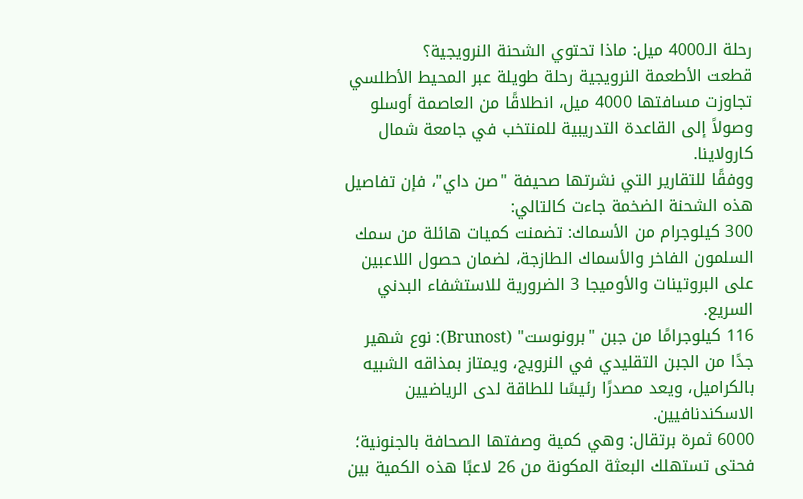رحلة الـ4000 ميل: ماذا تحتوي الشحنة النرويجية؟
قطعت الأطعمة النرويجية رحلة طويلة عبر المحيط الأطلسي تجاوزت مسافتها 4000 ميل، انطلاقًا من العاصمة أوسلو وصولاً إلى القاعدة التدريبية للمنتخب في جامعة شمال كارولاينا.
ووفقًا للتقارير التي نشرتها صحيفة "صن داي"، فإن تفاصيل هذه الشحنة الضخمة جاءت كالتالي:
300 كيلوجرام من الأسماك: تضمنت كميات هائلة من سمك السلمون الفاخر والأسماك الطازجة، لضمان حصول اللاعبين على البروتينات والأوميجا 3 الضرورية للاستشفاء البدني السريع.
116 كيلوجرامًا من جبن "برونوست" (Brunost): نوع شهير جدًا من الجبن التقليدي في النرويج، ويمتاز بمذاقه الشبيه بالكراميل، ويعد مصدرًا رئيسًا للطاقة لدى الرياضيين الاسكندنافيين.
6000 ثمرة برتقال: وهي كمية وصفتها الصحافة بالجنونية؛ فحتى تستهلك البعثة المكونة من 26 لاعبًا هذه الكمية بين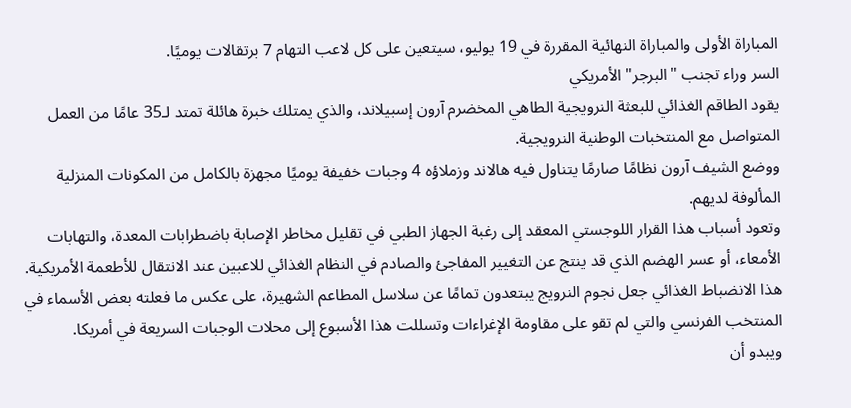المباراة الأولى والمباراة النهائية المقررة في 19 يوليو، سيتعين على كل لاعب التهام 7 برتقالات يوميًا.
السر وراء تجنب "البرجر" الأمريكي
يقود الطاقم الغذائي للبعثة النرويجية الطاهي المخضرم آرون إسبيلاند، والذي يمتلك خبرة هائلة تمتد لـ35 عامًا من العمل المتواصل مع المنتخبات الوطنية النرويجية.
ووضع الشيف آرون نظامًا صارمًا يتناول فيه هالاند وزملاؤه 4 وجبات خفيفة يوميًا مجهزة بالكامل من المكونات المنزلية المألوفة لديهم.
وتعود أسباب هذا القرار اللوجستي المعقد إلى رغبة الجهاز الطبي في تقليل مخاطر الإصابة باضطرابات المعدة، والتهابات الأمعاء، أو عسر الهضم الذي قد ينتج عن التغيير المفاجئ والصادم في النظام الغذائي للاعبين عند الانتقال للأطعمة الأمريكية.
هذا الانضباط الغذائي جعل نجوم النرويج يبتعدون تمامًا عن سلاسل المطاعم الشهيرة، على عكس ما فعلته بعض الأسماء في المنتخب الفرنسي والتي لم تقو على مقاومة الإغراءات وتسللت هذا الأسبوع إلى محلات الوجبات السريعة في أمريكا.
ويبدو أن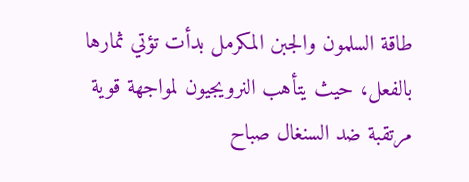طاقة السلمون والجبن المكرمل بدأت تؤتي ثمارها بالفعل، حيث يتأهب النرويجيون لمواجهة قوية مرتقبة ضد السنغال صباح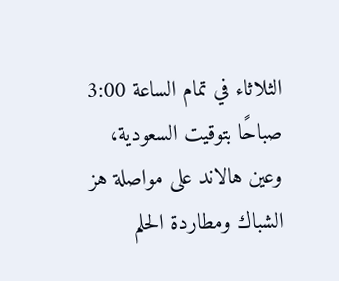الثلاثاء في تمام الساعة 3:00 صباحًا بتوقيت السعودية، وعين هالاند على مواصلة هز الشباك ومطاردة الحلم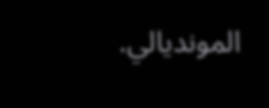المونديالي.